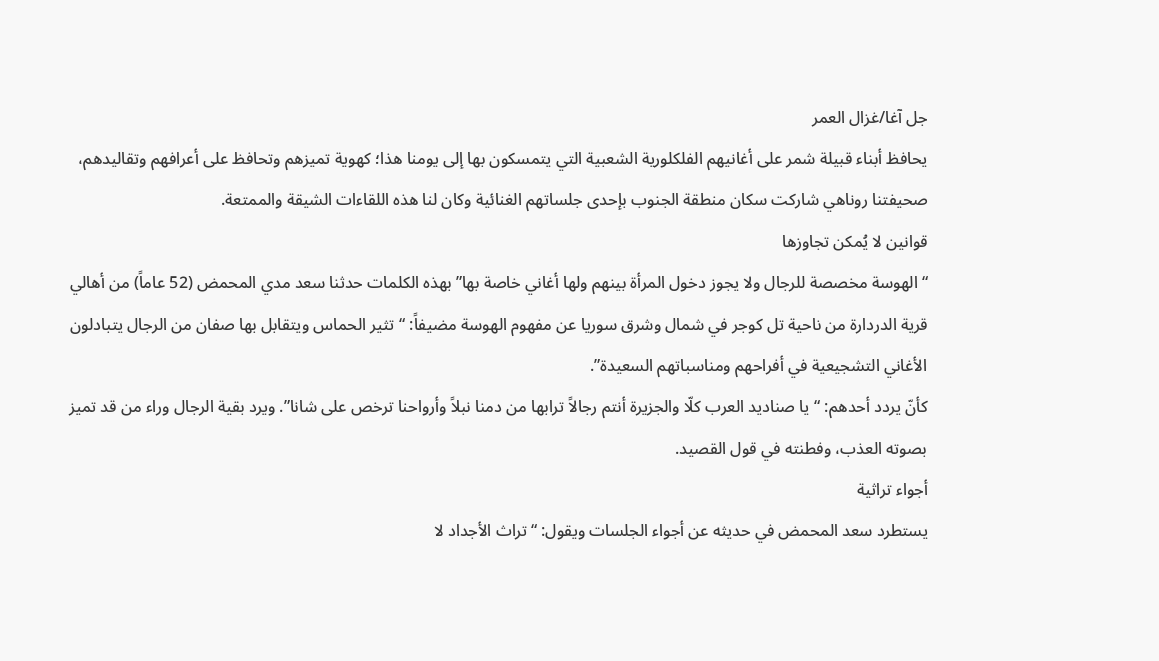جل آغا/غزال العمر
يحافظ أبناء قبيلة شمر على أغانيهم الفلكلورية الشعبية التي يتمسكون بها إلى يومنا هذا؛ كهوية تميزهم وتحافظ على أعرافهم وتقاليدهم، صحيفتنا روناهي شاركت سكان منطقة الجنوب بإحدى جلساتهم الغنائية وكان لنا هذه اللقاءات الشيقة والممتعة.
قوانين لا يُمكن تجاوزها
“الهوسة مخصصة للرجال ولا يجوز دخول المرأة بينهم ولها أغاني خاصة بها” بهذه الكلمات حدثنا سعد مدي المحمض (52 عاماً) من أهالي قرية الدردارة من ناحية تل كوجر في شمال وشرق سوريا عن مفهوم الهوسة مضيفاً: “تثير الحماس ويتقابل بها صفان من الرجال يتبادلون الأغاني التشجيعية في أفراحهم ومناسباتهم السعيدة”.
كأنّ يردد أحدهم: “يا صناديد العرب كلّا والجزيرة أنتم رجالاً ترابها من دمنا نبلاً وأرواحنا ترخص على شانا”. ويرد بقية الرجال وراء من قد تميز بصوته العذب، وفطنته في قول القصيد.
أجواء تراثية
يستطرد سعد المحمض في حديثه عن أجواء الجلسات ويقول: “تراث الأجداد لا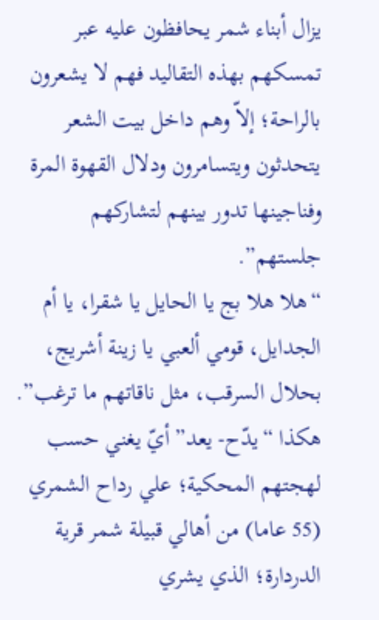يزال أبناء شمر يحافظون عليه عبر تمسكهم بهذه التقاليد فهم لا يشعرون بالراحة؛ إلاّ وهم داخل بيت الشعر يتحدثون ويتسامرون ودلال القهوة المرة وفناجينها تدور بينهم لتشاركهم جلستهم”.
“هلا هلا بج يا الحايل يا شقرا، يا أم الجدايل، قومي ألعبي يا زينة أشريج، بحلال السرقب، مثل ناقاتهم ما ترغب”.
هكذا “يدّح- يعد” أيّ يغني حسب لهجتهم المحكية؛ علي رداح الشمري (55 عاما) من أهالي قبيلة شمر قرية الدردارة؛ الذي يشري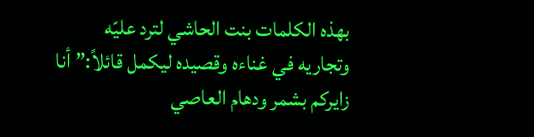بهذه الكلمات بنت الحاشي لترد عليّه وتجاريه في غناءه وقصيده ليكمل قائلاً:” أنا زايركم بشمر ودهام العاصي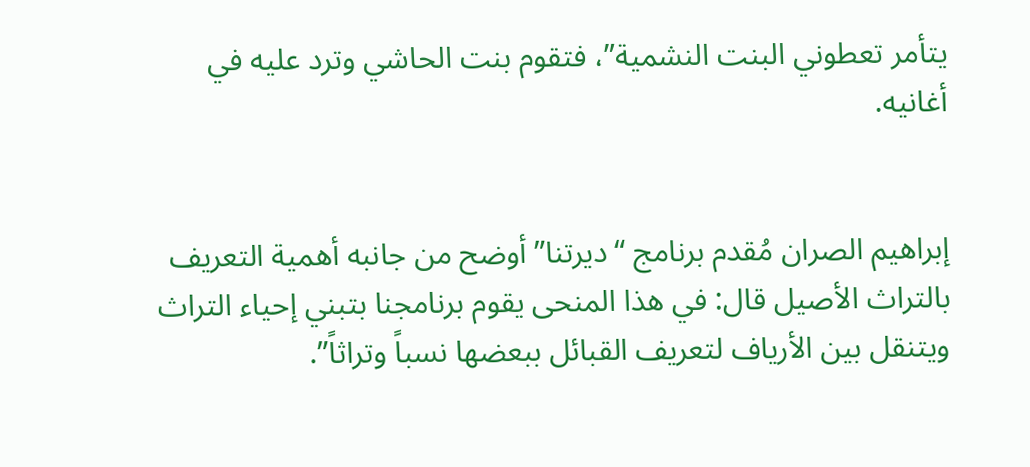يتأمر تعطوني البنت النشمية”، فتقوم بنت الحاشي وترد عليه في أغانيه.


إبراهيم الصران مُقدم برنامج “ديرتنا” أوضح من جانبه أهمية التعريف بالتراث الأصيل قال: في هذا المنحى يقوم برنامجنا بتبني إحياء التراث ويتنقل بين الأرياف لتعريف القبائل ببعضها نسباً وتراثاً”.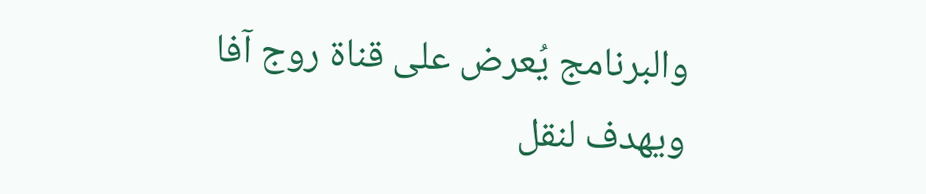والبرنامج يُعرض على قناة روج آفا ويهدف لنقل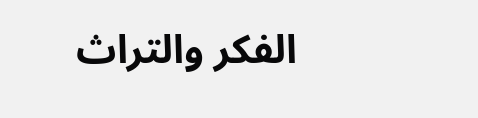الفكر والتراث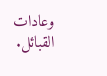وعادات القبائل.